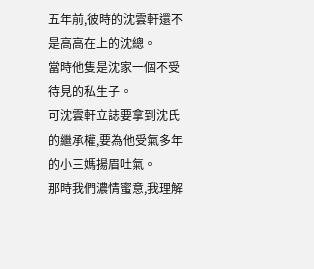五年前,彼時的沈雲軒還不是高高在上的沈總。
當時他隻是沈家一個不受待見的私生子。
可沈雲軒立誌要拿到沈氏的繼承權,要為他受氣多年的小三媽揚眉吐氣。
那時我們濃情蜜意,我理解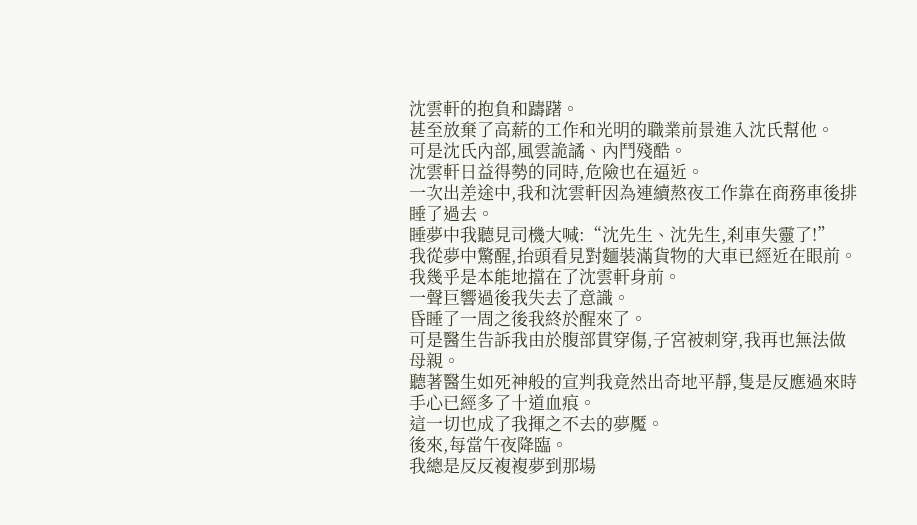沈雲軒的抱負和躊躇。
甚至放棄了高薪的工作和光明的職業前景進入沈氏幫他。
可是沈氏內部,風雲詭譎、內鬥殘酷。
沈雲軒日益得勢的同時,危險也在逼近。
一次出差途中,我和沈雲軒因為連續熬夜工作靠在商務車後排睡了過去。
睡夢中我聽見司機大喊:“沈先生、沈先生,刹車失靈了!”
我從夢中驚醒,抬頭看見對麵裝滿貨物的大車已經近在眼前。
我幾乎是本能地擋在了沈雲軒身前。
一聲巨響過後我失去了意識。
昏睡了一周之後我終於醒來了。
可是醫生告訴我由於腹部貫穿傷,子宮被刺穿,我再也無法做母親。
聽著醫生如死神般的宣判我竟然出奇地平靜,隻是反應過來時手心已經多了十道血痕。
這一切也成了我揮之不去的夢魘。
後來,每當午夜降臨。
我總是反反複複夢到那場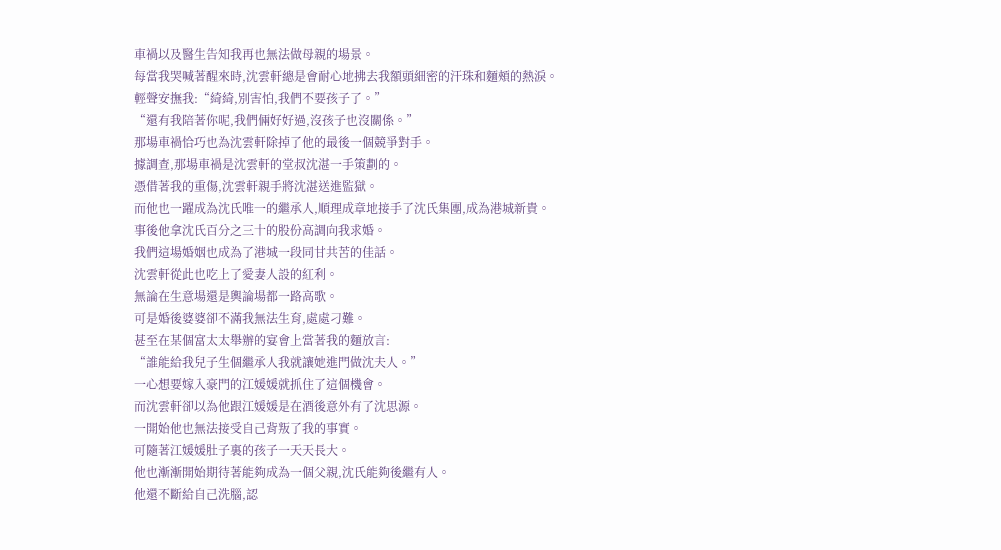車禍以及醫生告知我再也無法做母親的場景。
每當我哭喊著醒來時,沈雲軒總是會耐心地拂去我額頭細密的汗珠和麵頰的熱淚。
輕聲安撫我:“綺綺,別害怕,我們不要孩子了。”
“還有我陪著你呢,我們倆好好過,沒孩子也沒關係。”
那場車禍恰巧也為沈雲軒除掉了他的最後一個競爭對手。
據調查,那場車禍是沈雲軒的堂叔沈湛一手策劃的。
憑借著我的重傷,沈雲軒親手將沈湛送進監獄。
而他也一躍成為沈氏唯一的繼承人,順理成章地接手了沈氏集團,成為港城新貴。
事後他拿沈氏百分之三十的股份高調向我求婚。
我們這場婚姻也成為了港城一段同甘共苦的佳話。
沈雲軒從此也吃上了愛妻人設的紅利。
無論在生意場還是輿論場都一路高歌。
可是婚後婆婆卻不滿我無法生育,處處刁難。
甚至在某個富太太舉辦的宴會上當著我的麵放言:
“誰能給我兒子生個繼承人我就讓她進門做沈夫人。”
一心想要嫁入豪門的江媛媛就抓住了這個機會。
而沈雲軒卻以為他跟江媛媛是在酒後意外有了沈思源。
一開始他也無法接受自己背叛了我的事實。
可隨著江媛媛肚子裏的孩子一天天長大。
他也漸漸開始期待著能夠成為一個父親,沈氏能夠後繼有人。
他還不斷給自己洗腦,認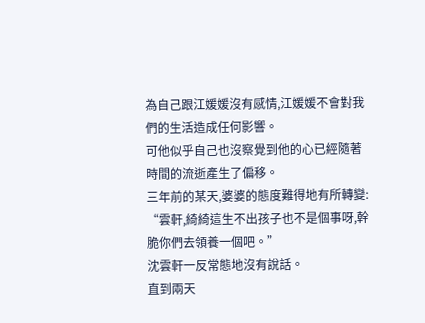為自己跟江媛媛沒有感情,江媛媛不會對我們的生活造成任何影響。
可他似乎自己也沒察覺到他的心已經隨著時間的流逝產生了偏移。
三年前的某天,婆婆的態度難得地有所轉變:
“雲軒,綺綺這生不出孩子也不是個事呀,幹脆你們去領養一個吧。”
沈雲軒一反常態地沒有說話。
直到兩天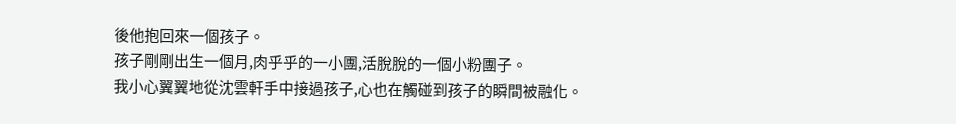後他抱回來一個孩子。
孩子剛剛出生一個月,肉乎乎的一小團,活脫脫的一個小粉團子。
我小心翼翼地從沈雲軒手中接過孩子,心也在觸碰到孩子的瞬間被融化。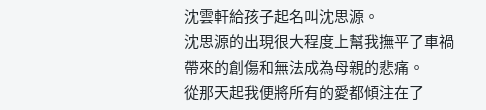沈雲軒給孩子起名叫沈思源。
沈思源的出現很大程度上幫我撫平了車禍帶來的創傷和無法成為母親的悲痛。
從那天起我便將所有的愛都傾注在了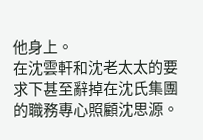他身上。
在沈雲軒和沈老太太的要求下甚至辭掉在沈氏集團的職務專心照顧沈思源。